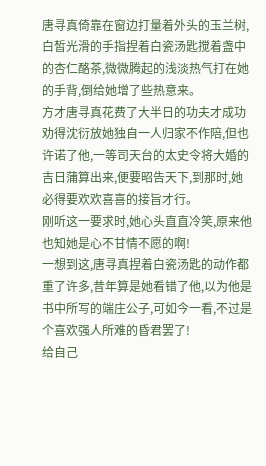唐寻真倚靠在窗边打量着外头的玉兰树,白皙光滑的手指捏着白瓷汤匙搅着盏中的杏仁酪茶,微微腾起的浅淡热气打在她的手背,倒给她增了些热意来。
方才唐寻真花费了大半日的功夫才成功劝得沈衍放她独自一人归家不作陪,但也许诺了他,一等司天台的太史令将大婚的吉日蒲算出来,便要昭告天下,到那时,她必得要欢欢喜喜的接旨才行。
刚听这一要求时,她心头直直冷笑,原来他也知她是心不甘情不愿的啊!
一想到这,唐寻真捏着白瓷汤匙的动作都重了许多,昔年算是她看错了他,以为他是书中所写的端庄公子,可如今一看,不过是个喜欢强人所难的昏君罢了!
给自己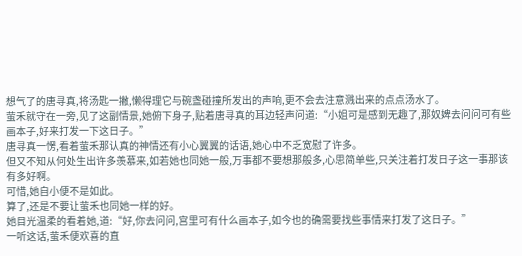想气了的唐寻真,将汤匙一撇,懒得理它与碗盏碰撞所发出的声响,更不会去注意溅出来的点点汤水了。
萤禾就守在一旁,见了这副情景,她俯下身子,贴着唐寻真的耳边轻声问道:“小姐可是感到无趣了,那奴婢去问问可有些画本子,好来打发一下这日子。”
唐寻真一愣,看着萤禾那认真的神情还有小心翼翼的话语,她心中不乏宽慰了许多。
但又不知从何处生出许多羡慕来,如若她也同她一般,万事都不要想那般多,心思简单些,只关注着打发日子这一事那该有多好啊。
可惜,她自小便不是如此。
算了,还是不要让萤禾也同她一样的好。
她目光温柔的看着她,道:“好,你去问问,宫里可有什么画本子,如今也的确需要找些事情来打发了这日子。”
一听这话,萤禾便欢喜的直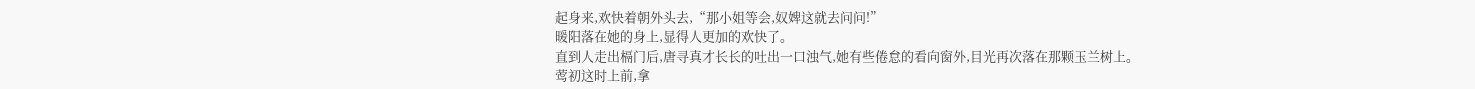起身来,欢快着朝外头去,“那小姐等会,奴婢这就去问问!”
暖阳落在她的身上,显得人更加的欢快了。
直到人走出槅门后,唐寻真才长长的吐出一口浊气,她有些倦怠的看向窗外,目光再次落在那颗玉兰树上。
莺初这时上前,拿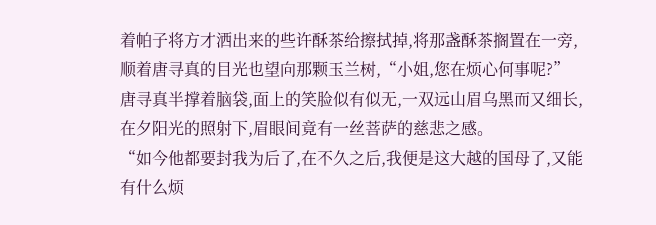着帕子将方才洒出来的些许酥茶给擦拭掉,将那盏酥茶搁置在一旁,顺着唐寻真的目光也望向那颗玉兰树,“小姐,您在烦心何事呢?”
唐寻真半撑着脑袋,面上的笑脸似有似无,一双远山眉乌黑而又细长,在夕阳光的照射下,眉眼间竟有一丝菩萨的慈悲之感。
“如今他都要封我为后了,在不久之后,我便是这大越的国母了,又能有什么烦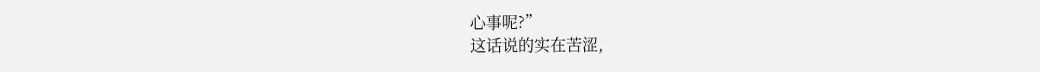心事呢?”
这话说的实在苦涩,